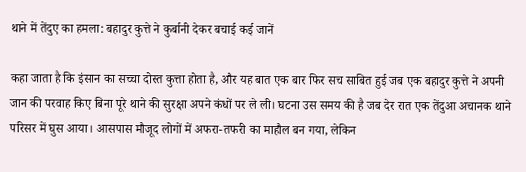थाने में तेंदुए का हमला: बहादुर कुत्ते ने कुर्बानी देकर बचाई कई जानें

कहा जाता है कि इंसान का सच्चा दोस्त कुत्ता होता है, और यह बात एक बार फिर सच साबित हुई जब एक बहादुर कुत्ते ने अपनी जान की परवाह किए बिना पूरे थाने की सुरक्षा अपने कंधों पर ले ली। घटना उस समय की है जब देर रात एक तेंदुआ अचानक थाने परिसर में घुस आया। आसपास मौजूद लोगों में अफरा-तफरी का माहौल बन गया, लेकिन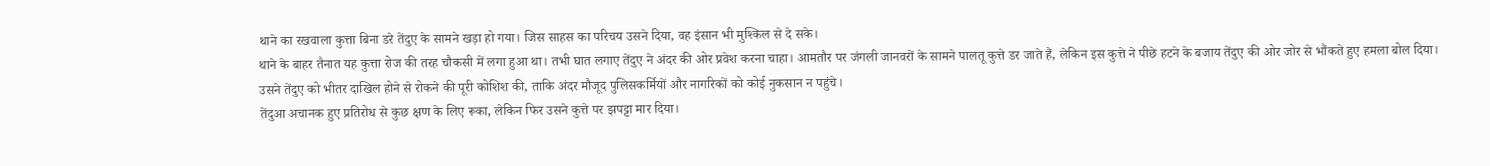थाने का रखवाला कुत्ता बिना डरे तेंदुए के सामने खड़ा हो गया। जिस साहस का परिचय उसने दिया, वह इंसान भी मुश्किल से दे सके।
थाने के बाहर तैनात यह कुत्ता रोज की तरह चौकसी में लगा हुआ था। तभी घात लगाए तेंदुए ने अंदर की ओर प्रवेश करना चाहा। आमतौर पर जंगली जानवरों के सामने पालतू कुत्ते डर जाते हैं, लेकिन इस कुत्ते ने पीछे हटने के बजाय तेंदुए की ओर जोर से भौंकते हुए हमला बोल दिया। उसने तेंदुए को भीतर दाखिल होने से रोकने की पूरी कोशिश की, ताकि अंदर मौजूद पुलिसकर्मियों और नागरिकों को कोई नुकसान न पहुंचे।
तेंदुआ अचानक हुए प्रतिरोध से कुछ क्षण के लिए रूका, लेकिन फिर उसने कुत्ते पर झपट्टा मार दिया।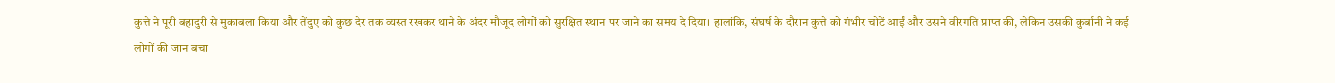कुत्ते ने पूरी बहादुरी से मुकाबला किया और तेंदुए को कुछ देर तक व्यस्त रखकर थाने के अंदर मौजूद लोगों को सुरक्षित स्थान पर जाने का समय दे दिया। हालांकि, संघर्ष के दौरान कुत्ते को गंभीर चोटें आईं और उसने वीरगति प्राप्त की, लेकिन उसकी कुर्बानी ने कई लोगों की जान बचा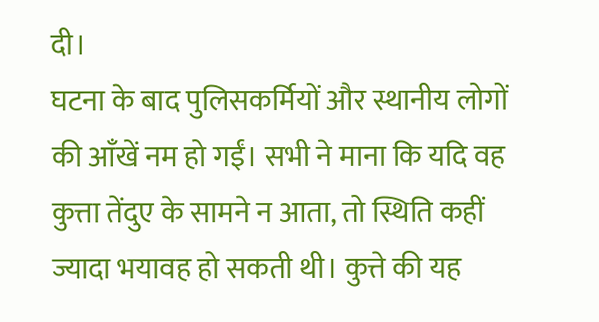दी।
घटना के बाद पुलिसकर्मियों और स्थानीय लोगों की आँखें नम हो गईं। सभी ने माना कि यदि वह कुत्ता तेंदुए के सामने न आता, तो स्थिति कहीं ज्यादा भयावह हो सकती थी। कुत्ते की यह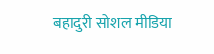बहादुरी सोशल मीडिया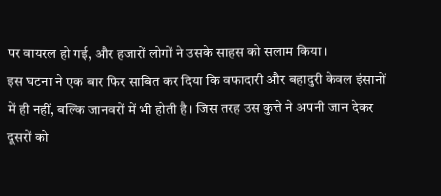पर वायरल हो गई, और हजारों लोगों ने उसके साहस को सलाम किया।
इस घटना ने एक बार फिर साबित कर दिया कि वफादारी और बहादुरी केवल इंसानों में ही नहीं, बल्कि जानवरों में भी होती है। जिस तरह उस कुत्ते ने अपनी जान देकर दूसरों को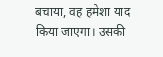बचाया, वह हमेशा याद किया जाएगा। उसकी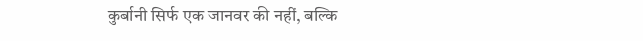कुर्बानी सिर्फ एक जानवर की नहीं, बल्कि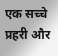एक सच्चे प्रहरी और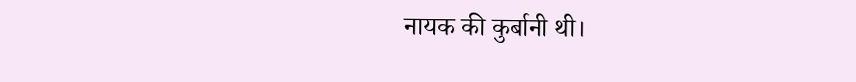नायक की कुर्बानी थी।